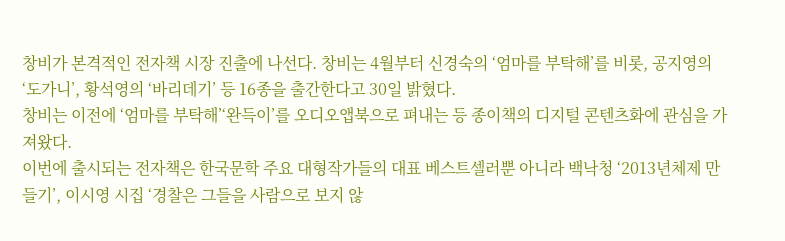창비가 본격적인 전자책 시장 진출에 나선다. 창비는 4월부터 신경숙의 ‘엄마를 부탁해’를 비롯, 공지영의 ‘도가니’, 황석영의 ‘바리데기’ 등 16종을 출간한다고 30일 밝혔다.
창비는 이전에 ‘엄마를 부탁해’‘완득이’를 오디오앱북으로 펴내는 등 종이책의 디지털 콘텐츠화에 관심을 가져왔다.
이번에 출시되는 전자책은 한국문학 주요 대형작가들의 대표 베스트셀러뿐 아니라 백낙청 ‘2013년체제 만들기’, 이시영 시집 ‘경찰은 그들을 사람으로 보지 않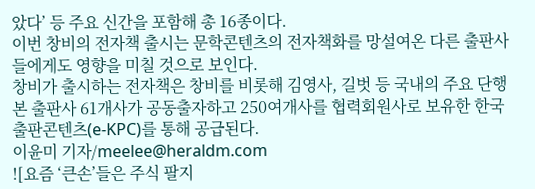았다’ 등 주요 신간을 포함해 총 16종이다.
이번 창비의 전자책 출시는 문학콘텐츠의 전자책화를 망설여온 다른 출판사들에게도 영향을 미칠 것으로 보인다.
창비가 출시하는 전자책은 창비를 비롯해 김영사, 길벗 등 국내의 주요 단행본 출판사 61개사가 공동출자하고 250여개사를 협력회원사로 보유한 한국출판콘텐츠(e-KPC)를 통해 공급된다.
이윤미 기자/meelee@heraldm.com
![요즘 ‘큰손’들은 주식 팔지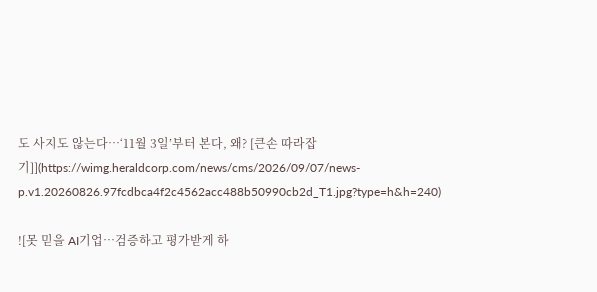도 사지도 않는다…‘11월 3일’부터 본다, 왜? [큰손 따라잡기]](https://wimg.heraldcorp.com/news/cms/2026/09/07/news-p.v1.20260826.97fcdbca4f2c4562acc488b50990cb2d_T1.jpg?type=h&h=240)

![못 믿을 AI기업…검증하고 평가받게 하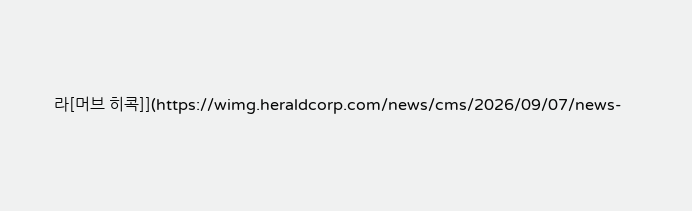라[머브 히콕]](https://wimg.heraldcorp.com/news/cms/2026/09/07/news-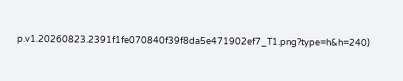p.v1.20260823.2391f1fe070840f39f8da5e471902ef7_T1.png?type=h&h=240)